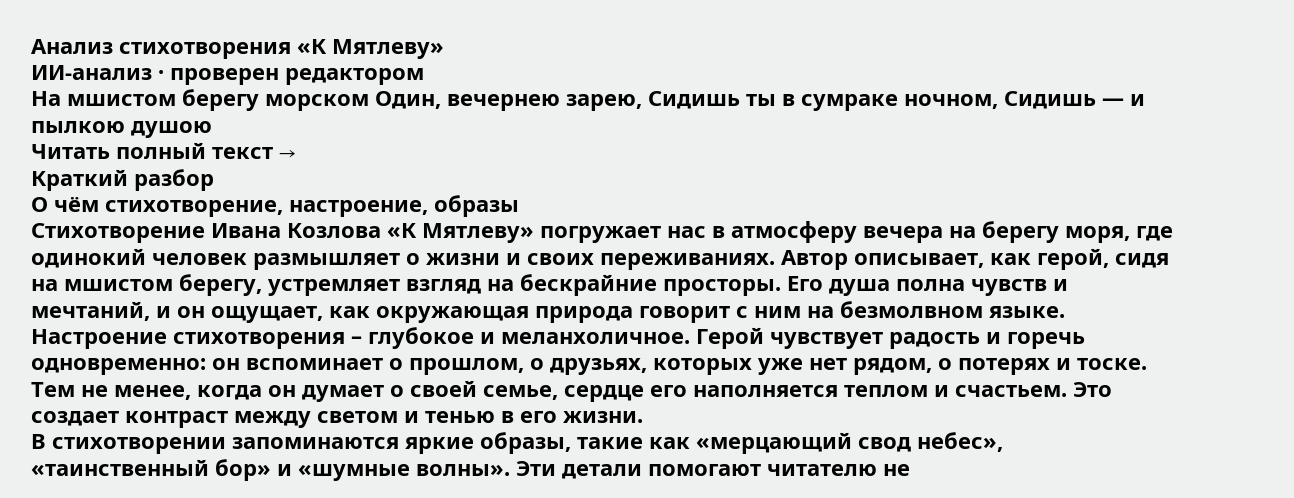Анализ стихотворения «К Мятлеву»
ИИ-анализ · проверен редактором
На мшистом берегу морском Один, вечернею зарею, Сидишь ты в сумраке ночном, Сидишь — и пылкою душою
Читать полный текст →
Краткий разбор
О чём стихотворение, настроение, образы
Стихотворение Ивана Козлова «К Мятлеву» погружает нас в атмосферу вечера на берегу моря, где одинокий человек размышляет о жизни и своих переживаниях. Автор описывает, как герой, сидя на мшистом берегу, устремляет взгляд на бескрайние просторы. Его душа полна чувств и мечтаний, и он ощущает, как окружающая природа говорит с ним на безмолвном языке.
Настроение стихотворения – глубокое и меланхоличное. Герой чувствует радость и горечь одновременно: он вспоминает о прошлом, о друзьях, которых уже нет рядом, о потерях и тоске. Тем не менее, когда он думает о своей семье, сердце его наполняется теплом и счастьем. Это создает контраст между светом и тенью в его жизни.
В стихотворении запоминаются яркие образы, такие как «мерцающий свод небес», «таинственный бор» и «шумные волны». Эти детали помогают читателю не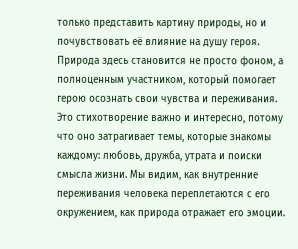только представить картину природы, но и почувствовать её влияние на душу героя. Природа здесь становится не просто фоном, а полноценным участником, который помогает герою осознать свои чувства и переживания.
Это стихотворение важно и интересно, потому что оно затрагивает темы, которые знакомы каждому: любовь, дружба, утрата и поиски смысла жизни. Мы видим, как внутренние переживания человека переплетаются с его окружением, как природа отражает его эмоции.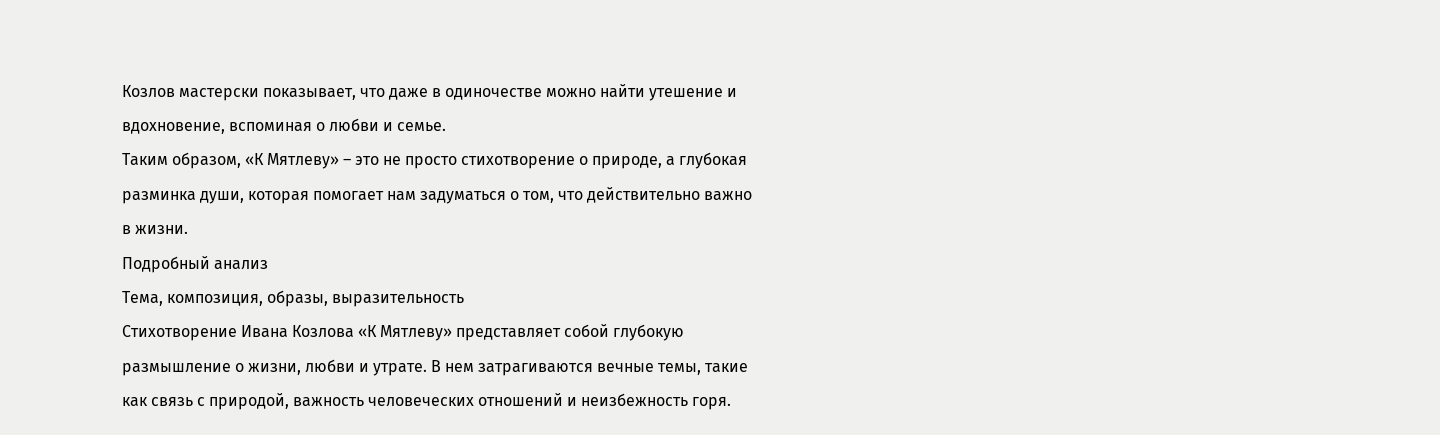Козлов мастерски показывает, что даже в одиночестве можно найти утешение и вдохновение, вспоминая о любви и семье.
Таким образом, «К Мятлеву» – это не просто стихотворение о природе, а глубокая разминка души, которая помогает нам задуматься о том, что действительно важно в жизни.
Подробный анализ
Тема, композиция, образы, выразительность
Стихотворение Ивана Козлова «К Мятлеву» представляет собой глубокую размышление о жизни, любви и утрате. В нем затрагиваются вечные темы, такие как связь с природой, важность человеческих отношений и неизбежность горя.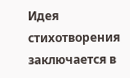Идея стихотворения заключается в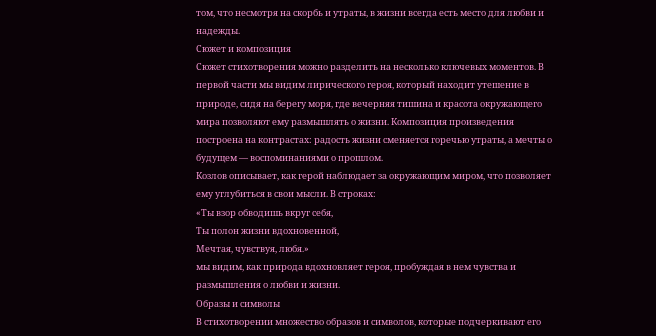том, что несмотря на скорбь и утраты, в жизни всегда есть место для любви и надежды.
Сюжет и композиция
Сюжет стихотворения можно разделить на несколько ключевых моментов. В первой части мы видим лирического героя, который находит утешение в природе, сидя на берегу моря, где вечерняя тишина и красота окружающего мира позволяют ему размышлять о жизни. Композиция произведения построена на контрастах: радость жизни сменяется горечью утраты, а мечты о будущем — воспоминаниями о прошлом.
Козлов описывает, как герой наблюдает за окружающим миром, что позволяет ему углубиться в свои мысли. В строках:
«Ты взор обводишь вкруг себя,
Ты полон жизни вдохновенной,
Мечтая, чувствуя, любя.»
мы видим, как природа вдохновляет героя, пробуждая в нем чувства и размышления о любви и жизни.
Образы и символы
В стихотворении множество образов и символов, которые подчеркивают его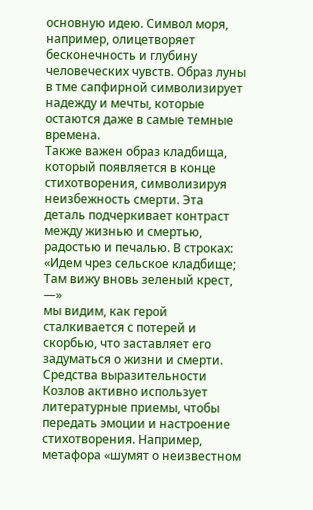основную идею. Символ моря, например, олицетворяет бесконечность и глубину человеческих чувств. Образ луны в тме сапфирной символизирует надежду и мечты, которые остаются даже в самые темные времена.
Также важен образ кладбища, который появляется в конце стихотворения, символизируя неизбежность смерти. Эта деталь подчеркивает контраст между жизнью и смертью, радостью и печалью. В строках:
«Идем чрез сельское кладбище;
Там вижу вновь зеленый крест, —»
мы видим, как герой сталкивается с потерей и скорбью, что заставляет его задуматься о жизни и смерти.
Средства выразительности
Козлов активно использует литературные приемы, чтобы передать эмоции и настроение стихотворения. Например, метафора «шумят о неизвестном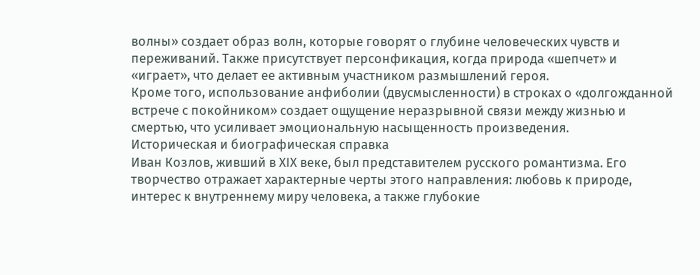волны» создает образ волн, которые говорят о глубине человеческих чувств и переживаний. Также присутствует персонфикация, когда природа «шепчет» и «играет», что делает ее активным участником размышлений героя.
Кроме того, использование анфиболии (двусмысленности) в строках о «долгожданной встрече с покойником» создает ощущение неразрывной связи между жизнью и смертью, что усиливает эмоциональную насыщенность произведения.
Историческая и биографическая справка
Иван Козлов, живший в XIX веке, был представителем русского романтизма. Его творчество отражает характерные черты этого направления: любовь к природе, интерес к внутреннему миру человека, а также глубокие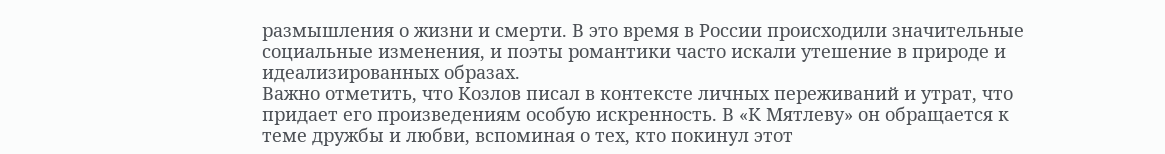размышления о жизни и смерти. В это время в России происходили значительные социальные изменения, и поэты романтики часто искали утешение в природе и идеализированных образах.
Важно отметить, что Козлов писал в контексте личных переживаний и утрат, что придает его произведениям особую искренность. В «К Мятлеву» он обращается к теме дружбы и любви, вспоминая о тех, кто покинул этот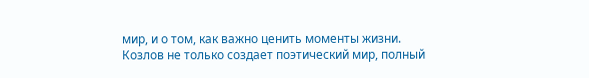мир, и о том, как важно ценить моменты жизни.
Козлов не только создает поэтический мир, полный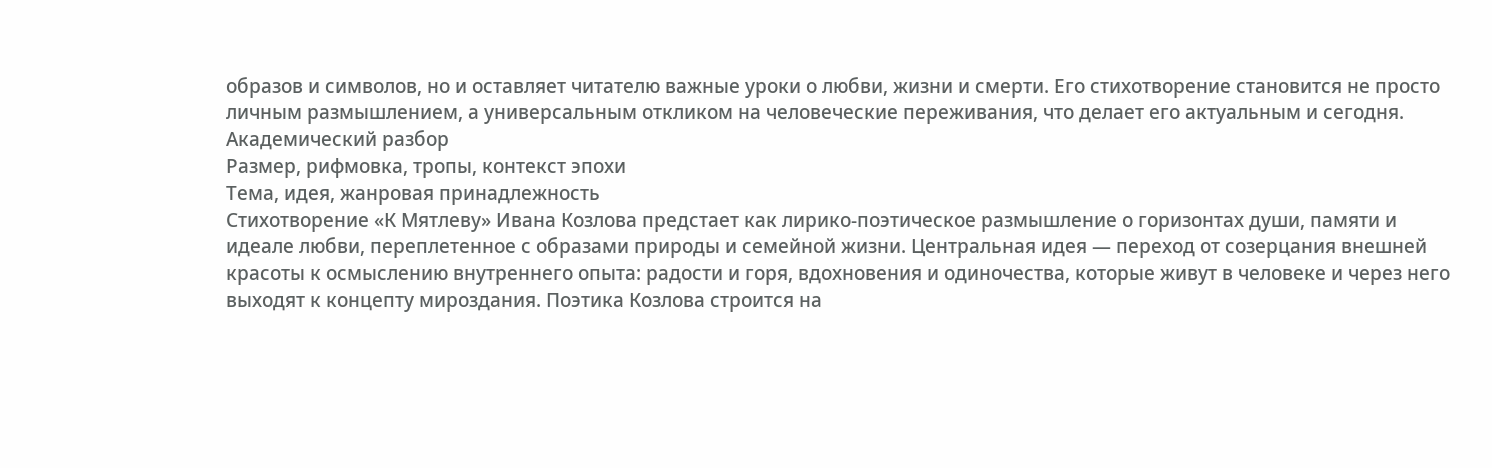образов и символов, но и оставляет читателю важные уроки о любви, жизни и смерти. Его стихотворение становится не просто личным размышлением, а универсальным откликом на человеческие переживания, что делает его актуальным и сегодня.
Академический разбор
Размер, рифмовка, тропы, контекст эпохи
Тема, идея, жанровая принадлежность
Стихотворение «К Мятлеву» Ивана Козлова предстает как лирико-поэтическое размышление о горизонтах души, памяти и идеале любви, переплетенное с образами природы и семейной жизни. Центральная идея — переход от созерцания внешней красоты к осмыслению внутреннего опыта: радости и горя, вдохновения и одиночества, которые живут в человеке и через него выходят к концепту мироздания. Поэтика Козлова строится на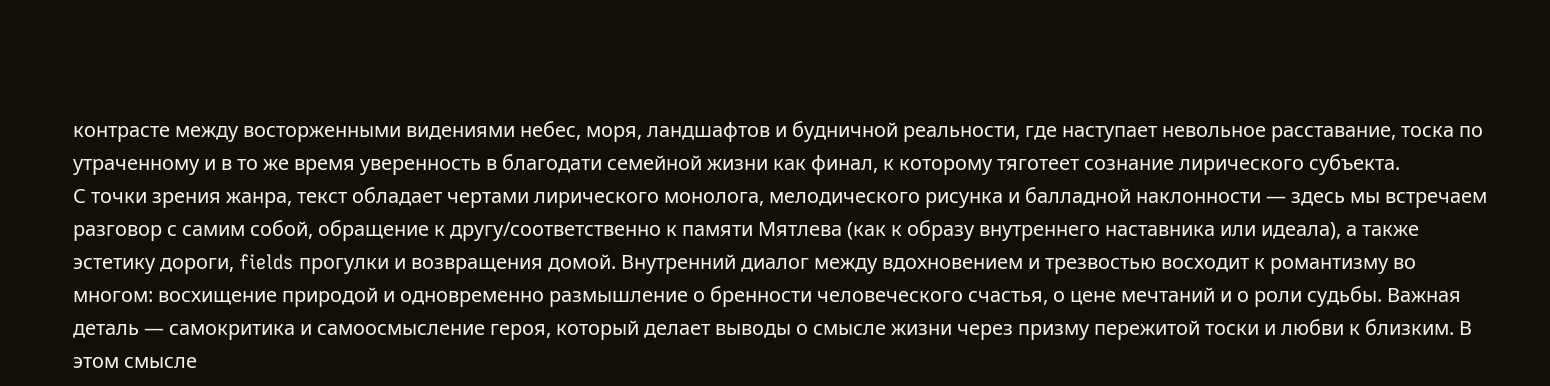контрасте между восторженными видениями небес, моря, ландшафтов и будничной реальности, где наступает невольное расставание, тоска по утраченному и в то же время уверенность в благодати семейной жизни как финал, к которому тяготеет сознание лирического субъекта.
С точки зрения жанра, текст обладает чертами лирического монолога, мелодического рисунка и балладной наклонности — здесь мы встречаем разговор с самим собой, обращение к другу/соответственно к памяти Мятлева (как к образу внутреннего наставника или идеала), а также эстетику дороги, fields прогулки и возвращения домой. Внутренний диалог между вдохновением и трезвостью восходит к романтизму во многом: восхищение природой и одновременно размышление о бренности человеческого счастья, о цене мечтаний и о роли судьбы. Важная деталь — самокритика и самоосмысление героя, который делает выводы о смысле жизни через призму пережитой тоски и любви к близким. В этом смысле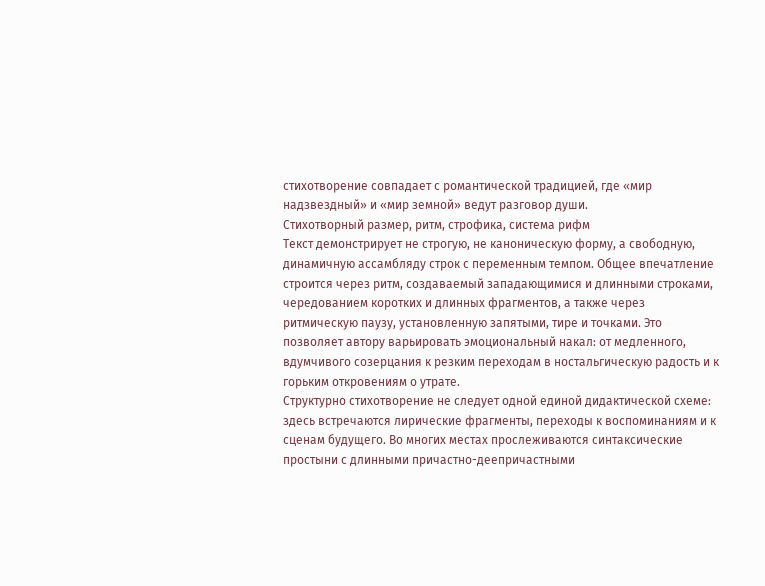стихотворение совпадает с романтической традицией, где «мир надзвездный» и «мир земной» ведут разговор души.
Стихотворный размер, ритм, строфика, система рифм
Текст демонстрирует не строгую, не каноническую форму, а свободную, динамичную ассамбляду строк с переменным темпом. Общее впечатление строится через ритм, создаваемый западающимися и длинными строками, чередованием коротких и длинных фрагментов, а также через ритмическую паузу, установленную запятыми, тире и точками. Это позволяет автору варьировать эмоциональный накал: от медленного, вдумчивого созерцания к резким переходам в ностальгическую радость и к горьким откровениям о утрате.
Структурно стихотворение не следует одной единой дидактической схеме: здесь встречаются лирические фрагменты, переходы к воспоминаниям и к сценам будущего. Во многих местах прослеживаются синтаксические простыни с длинными причастно-деепричастными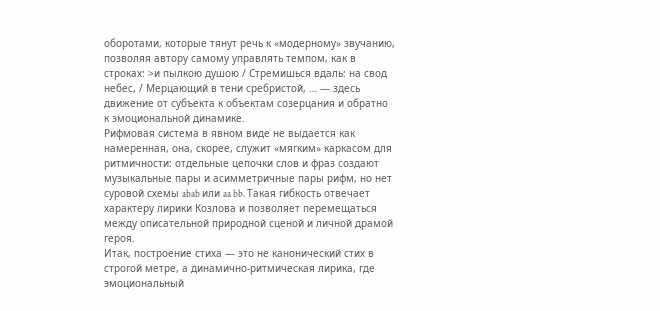оборотами, которые тянут речь к «модерному» звучанию, позволяя автору самому управлять темпом, как в строках: >и пылкою душою / Стремишься вдаль: на свод небес, / Мерцающий в тени сребристой, … — здесь движение от субъекта к объектам созерцания и обратно к эмоциональной динамике.
Рифмовая система в явном виде не выдается как намеренная, она, скорее, служит «мягким» каркасом для ритмичности: отдельные цепочки слов и фраз создают музыкальные пары и асимметричные пары рифм, но нет суровой схемы abab или aa bb. Такая гибкость отвечает характеру лирики Козлова и позволяет перемещаться между описательной природной сценой и личной драмой героя.
Итак, построение стиха — это не канонический стих в строгой метре, а динамично-ритмическая лирика, где эмоциональный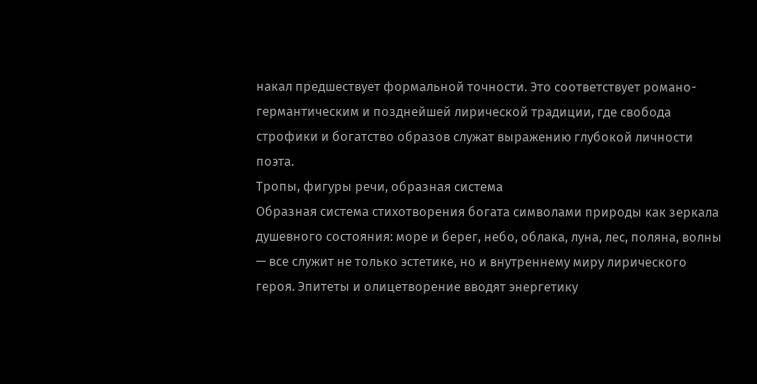накал предшествует формальной точности. Это соответствует романо-германтическим и позднейшей лирической традиции, где свобода строфики и богатство образов служат выражению глубокой личности поэта.
Тропы, фигуры речи, образная система
Образная система стихотворения богата символами природы как зеркала душевного состояния: море и берег, небо, облака, луна, лес, поляна, волны — все служит не только эстетике, но и внутреннему миру лирического героя. Эпитеты и олицетворение вводят энергетику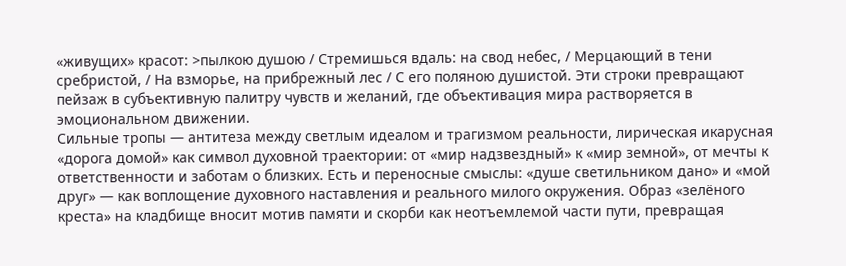«живущих» красот: >пылкою душою / Стремишься вдаль: на свод небес, / Мерцающий в тени сребристой, / На взморье, на прибрежный лес / С его поляною душистой. Эти строки превращают пейзаж в субъективную палитру чувств и желаний, где объективация мира растворяется в эмоциональном движении.
Сильные тропы — антитеза между светлым идеалом и трагизмом реальности, лирическая икарусная «дорога домой» как символ духовной траектории: от «мир надзвездный» к «мир земной», от мечты к ответственности и заботам о близких. Есть и переносные смыслы: «душе светильником дано» и «мой друг» — как воплощение духовного наставления и реального милого окружения. Образ «зелёного креста» на кладбище вносит мотив памяти и скорби как неотъемлемой части пути, превращая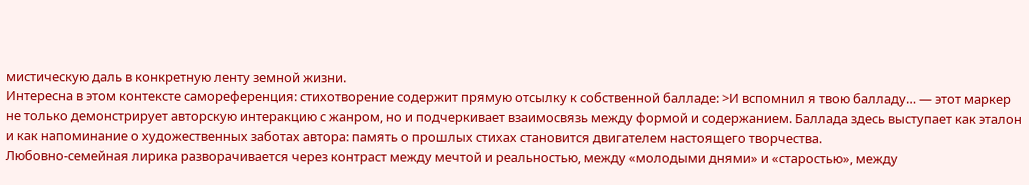мистическую даль в конкретную ленту земной жизни.
Интересна в этом контексте самореференция: стихотворение содержит прямую отсылку к собственной балладе: >И вспомнил я твою балладу… — этот маркер не только демонстрирует авторскую интеракцию с жанром, но и подчеркивает взаимосвязь между формой и содержанием. Баллада здесь выступает как эталон и как напоминание о художественных заботах автора: память о прошлых стихах становится двигателем настоящего творчества.
Любовно-семейная лирика разворачивается через контраст между мечтой и реальностью, между «молодыми днями» и «старостью», между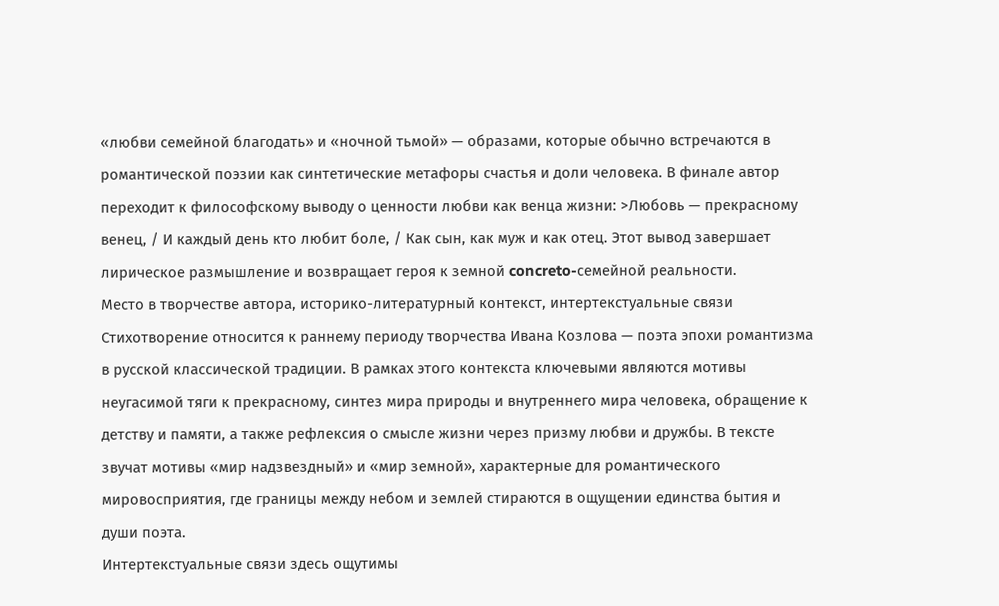«любви семейной благодать» и «ночной тьмой» — образами, которые обычно встречаются в романтической поэзии как синтетические метафоры счастья и доли человека. В финале автор переходит к философскому выводу о ценности любви как венца жизни: >Любовь — прекрасному венец, / И каждый день кто любит боле, / Как сын, как муж и как отец. Этот вывод завершает лирическое размышление и возвращает героя к земной concreto-семейной реальности.
Место в творчестве автора, историко-литературный контекст, интертекстуальные связи
Стихотворение относится к раннему периоду творчества Ивана Козлова — поэта эпохи романтизма в русской классической традиции. В рамках этого контекста ключевыми являются мотивы неугасимой тяги к прекрасному, синтез мира природы и внутреннего мира человека, обращение к детству и памяти, а также рефлексия о смысле жизни через призму любви и дружбы. В тексте звучат мотивы «мир надзвездный» и «мир земной», характерные для романтического мировосприятия, где границы между небом и землей стираются в ощущении единства бытия и души поэта.
Интертекстуальные связи здесь ощутимы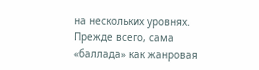на нескольких уровнях. Прежде всего, сама «баллада» как жанровая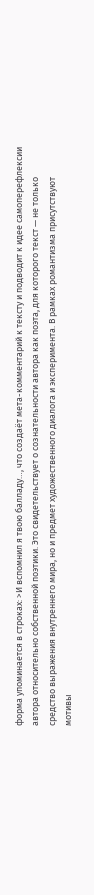форма упоминается в строках: >И вспомнил я твою балладу…, что создаёт мета-комментарий к тексту и подводит к идее самоперефлексии автора относительно собственной поэтики. Это свидетельствует о сознательности автора как поэта, для которого текст — не только средство выражения внутреннего мира, но и предмет художественного диалога и эксперимента. В рамках романтизма присутствуют мотивы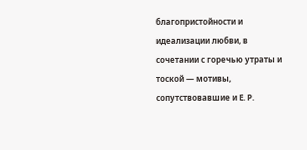благопристойности и идеализации любви, в сочетании с горечью утраты и тоской — мотивы, сопутствовавшие и Е. Р.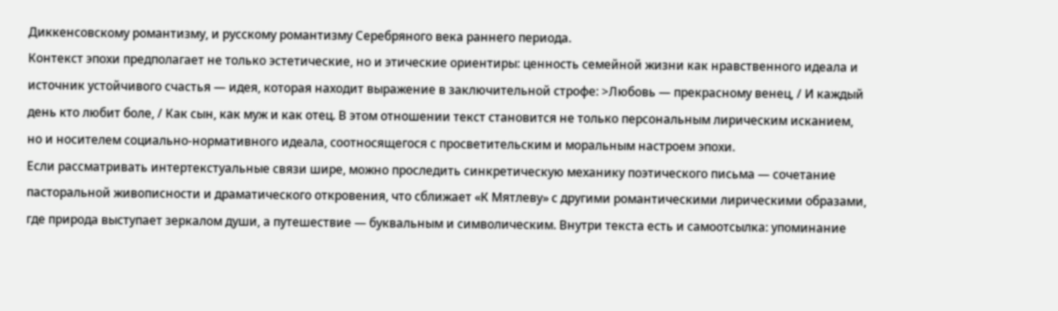Диккенсовскому романтизму, и русскому романтизму Серебряного века раннего периода.
Контекст эпохи предполагает не только эстетические, но и этические ориентиры: ценность семейной жизни как нравственного идеала и источник устойчивого счастья — идея, которая находит выражение в заключительной строфе: >Любовь — прекрасному венец, / И каждый день кто любит боле, / Как сын, как муж и как отец. В этом отношении текст становится не только персональным лирическим исканием, но и носителем социально-нормативного идеала, соотносящегося с просветительским и моральным настроем эпохи.
Если рассматривать интертекстуальные связи шире, можно проследить синкретическую механику поэтического письма — сочетание пасторальной живописности и драматического откровения, что сближает «К Мятлеву» с другими романтическими лирическими образами, где природа выступает зеркалом души, а путешествие — буквальным и символическим. Внутри текста есть и самоотсылка: упоминание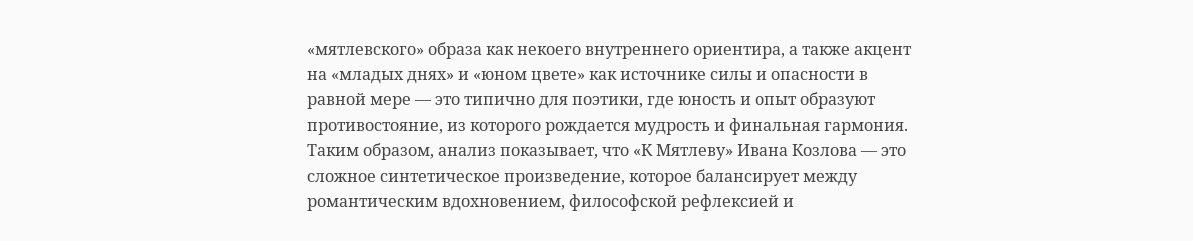«мятлевского» образа как некоего внутреннего ориентира, а также акцент на «младых днях» и «юном цвете» как источнике силы и опасности в равной мере — это типично для поэтики, где юность и опыт образуют противостояние, из которого рождается мудрость и финальная гармония.
Таким образом, анализ показывает, что «К Мятлеву» Ивана Козлова — это сложное синтетическое произведение, которое балансирует между романтическим вдохновением, философской рефлексией и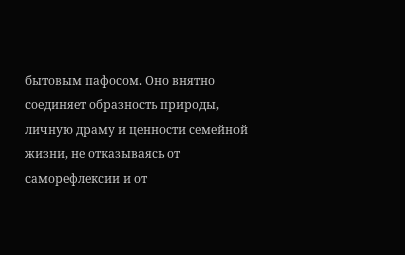бытовым пафосом. Оно внятно соединяет образность природы, личную драму и ценности семейной жизни, не отказываясь от саморефлексии и от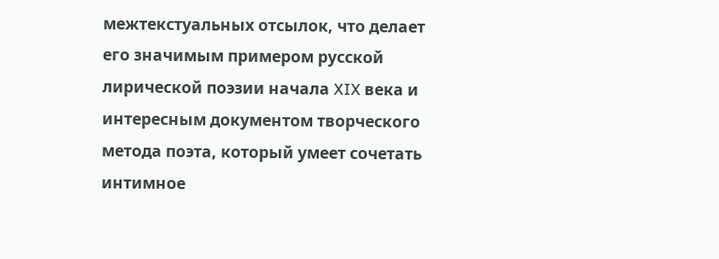межтекстуальных отсылок, что делает его значимым примером русской лирической поэзии начала XIX века и интересным документом творческого метода поэта, который умеет сочетать интимное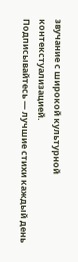звучание с широкой культурной контекстуализацией.
Подписывайтесь — лучшие стихи каждый день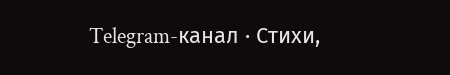Telegram-канал · Стихи,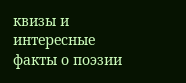квизы и интересные факты о поэзии